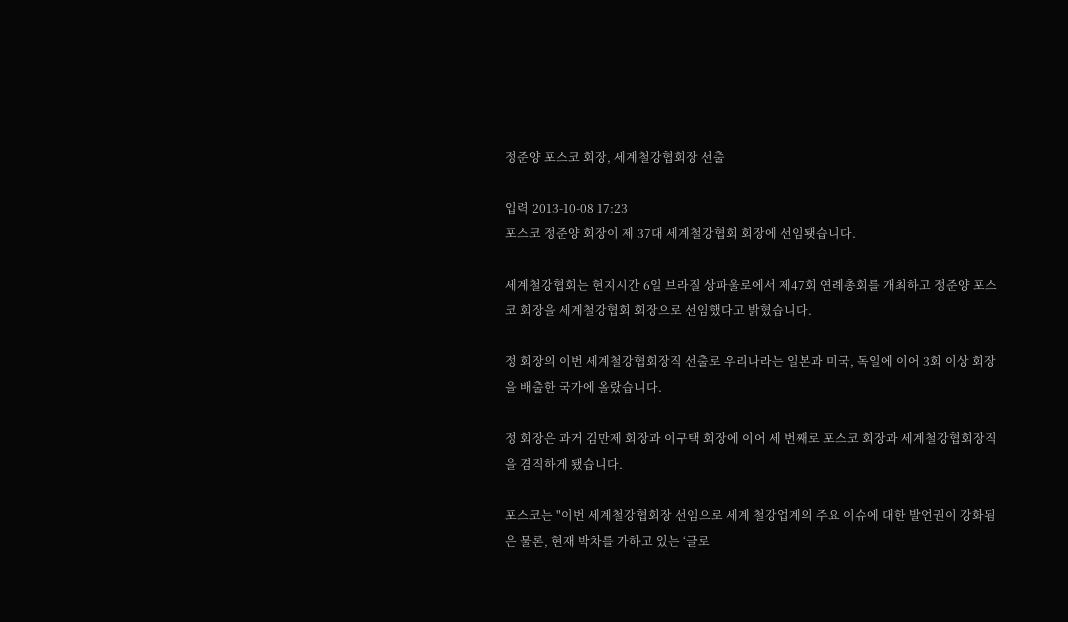정준양 포스코 회장, 세계철강협회장 선출

입력 2013-10-08 17:23
포스코 정준양 회장이 제 37대 세계철강협회 회장에 선임됏습니다.

세계철강협회는 현지시간 6일 브라질 상파울로에서 제47회 연례총회를 개최하고 정준양 포스코 회장을 세계철강협회 회장으로 선임했다고 밝혔습니다.

정 회장의 이번 세계철강협회장직 선출로 우리나라는 일본과 미국, 독일에 이어 3회 이상 회장을 배출한 국가에 올랐습니다.

정 회장은 과거 김만제 회장과 이구택 회장에 이어 세 번째로 포스코 회장과 세계철강협회장직을 겸직하게 됐습니다.

포스코는 "이번 세계철강협회장 선임으로 세계 철강업계의 주요 이슈에 대한 발언권이 강화됨은 물론, 현재 박차를 가하고 있는 ‘글로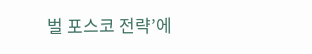벌 포스코 전략’에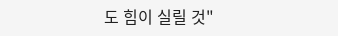도 힘이 실릴 것"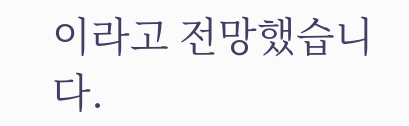이라고 전망했습니다.